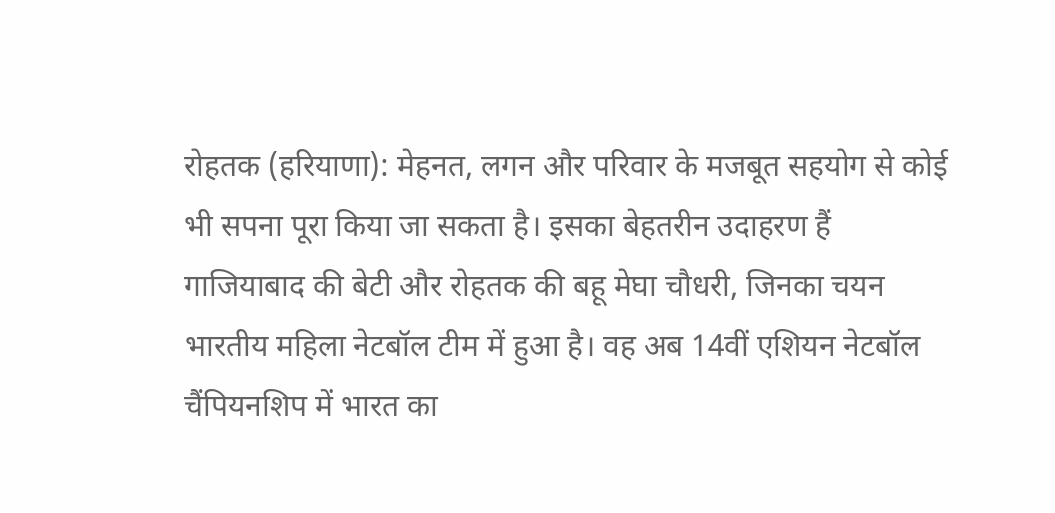रोहतक (हरियाणा): मेहनत, लगन और परिवार के मजबूत सहयोग से कोई भी सपना पूरा किया जा सकता है। इसका बेहतरीन उदाहरण हैं गाजियाबाद की बेटी और रोहतक की बहू मेघा चौधरी, जिनका चयन भारतीय महिला नेटबॉल टीम में हुआ है। वह अब 14वीं एशियन नेटबॉल चैंपियनशिप में भारत का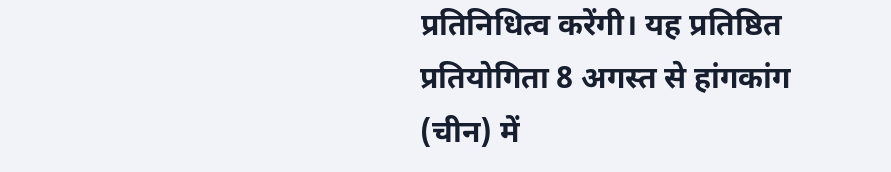प्रतिनिधित्व करेंगी। यह प्रतिष्ठित प्रतियोगिता 8 अगस्त से हांगकांग (चीन) में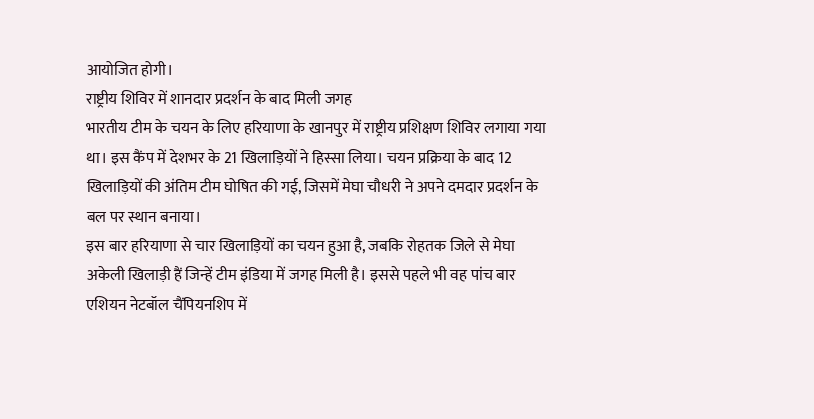आयोजित होगी।
राष्ट्रीय शिविर में शानदार प्रदर्शन के बाद मिली जगह
भारतीय टीम के चयन के लिए हरियाणा के खानपुर में राष्ट्रीय प्रशिक्षण शिविर लगाया गया था। इस कैंप में देशभर के 21 खिलाड़ियों ने हिस्सा लिया। चयन प्रक्रिया के बाद 12 खिलाड़ियों की अंतिम टीम घोषित की गई, जिसमें मेघा चौधरी ने अपने दमदार प्रदर्शन के बल पर स्थान बनाया।
इस बार हरियाणा से चार खिलाड़ियों का चयन हुआ है, जबकि रोहतक जिले से मेघा अकेली खिलाड़ी हैं जिन्हें टीम इंडिया में जगह मिली है। इससे पहले भी वह पांच बार एशियन नेटबॉल चैंपियनशिप में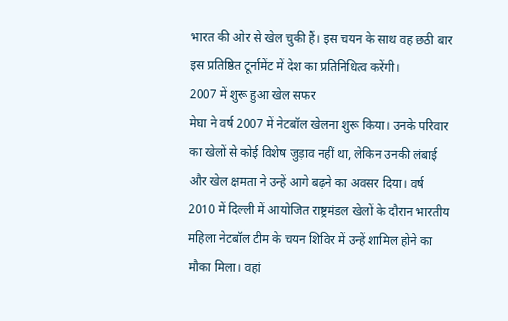भारत की ओर से खेल चुकी हैं। इस चयन के साथ वह छठी बार इस प्रतिष्ठित टूर्नामेंट में देश का प्रतिनिधित्व करेंगी।
2007 में शुरू हुआ खेल सफर
मेघा ने वर्ष 2007 में नेटबॉल खेलना शुरू किया। उनके परिवार का खेलों से कोई विशेष जुड़ाव नहीं था, लेकिन उनकी लंबाई और खेल क्षमता ने उन्हें आगे बढ़ने का अवसर दिया। वर्ष 2010 में दिल्ली में आयोजित राष्ट्रमंडल खेलों के दौरान भारतीय महिला नेटबॉल टीम के चयन शिविर में उन्हें शामिल होने का मौका मिला। वहां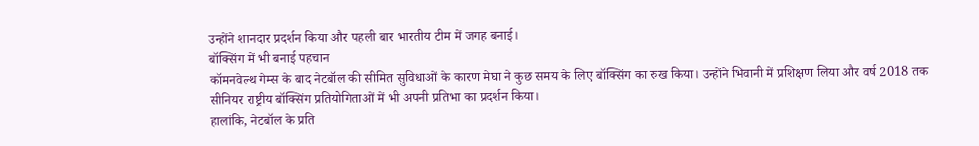उन्होंने शानदार प्रदर्शन किया और पहली बार भारतीय टीम में जगह बनाई।
बॉक्सिंग में भी बनाई पहचान
कॉमनवेल्थ गेम्स के बाद नेटबॉल की सीमित सुविधाओं के कारण मेघा ने कुछ समय के लिए बॉक्सिंग का रुख किया। उन्होंने भिवानी में प्रशिक्षण लिया और वर्ष 2018 तक सीनियर राष्ट्रीय बॉक्सिंग प्रतियोगिताओं में भी अपनी प्रतिभा का प्रदर्शन किया।
हालांकि, नेटबॉल के प्रति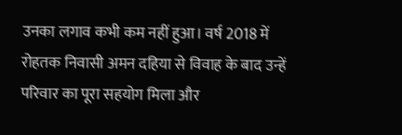उनका लगाव कभी कम नहीं हुआ। वर्ष 2018 में रोहतक निवासी अमन दहिया से विवाह के बाद उन्हें परिवार का पूरा सहयोग मिला और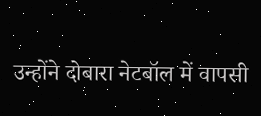उन्होंने दोबारा नेटबॉल में वापसी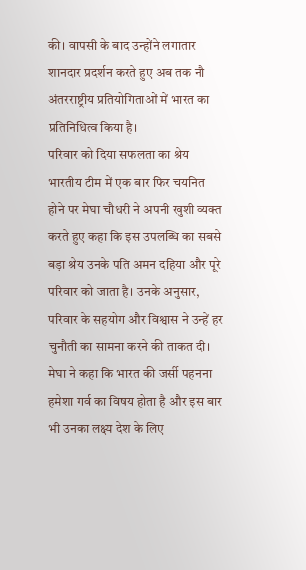की। वापसी के बाद उन्होंने लगातार शानदार प्रदर्शन करते हुए अब तक नौ अंतरराष्ट्रीय प्रतियोगिताओं में भारत का प्रतिनिधित्व किया है।
परिवार को दिया सफलता का श्रेय
भारतीय टीम में एक बार फिर चयनित होने पर मेघा चौधरी ने अपनी खुशी व्यक्त करते हुए कहा कि इस उपलब्धि का सबसे बड़ा श्रेय उनके पति अमन दहिया और पूरे परिवार को जाता है। उनके अनुसार, परिवार के सहयोग और विश्वास ने उन्हें हर चुनौती का सामना करने की ताकत दी। मेघा ने कहा कि भारत की जर्सी पहनना हमेशा गर्व का विषय होता है और इस बार भी उनका लक्ष्य देश के लिए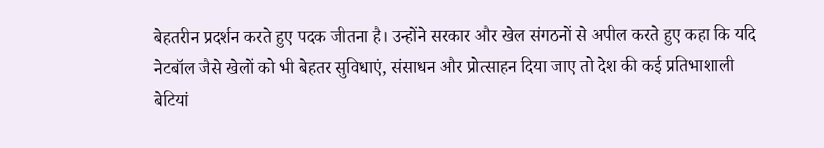बेहतरीन प्रदर्शन करते हुए पदक जीतना है। उन्होंने सरकार और खेल संगठनों से अपील करते हुए कहा कि यदि नेटबॉल जैसे खेलों को भी बेहतर सुविधाएं, संसाधन और प्रोत्साहन दिया जाए तो देश की कई प्रतिभाशाली बेटियां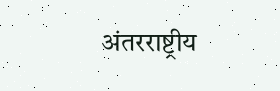अंतरराष्ट्रीय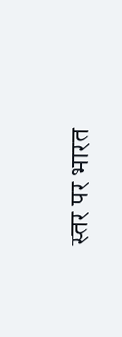स्तर पर भारत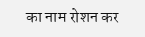का नाम रोशन कर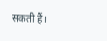सकती हैं।